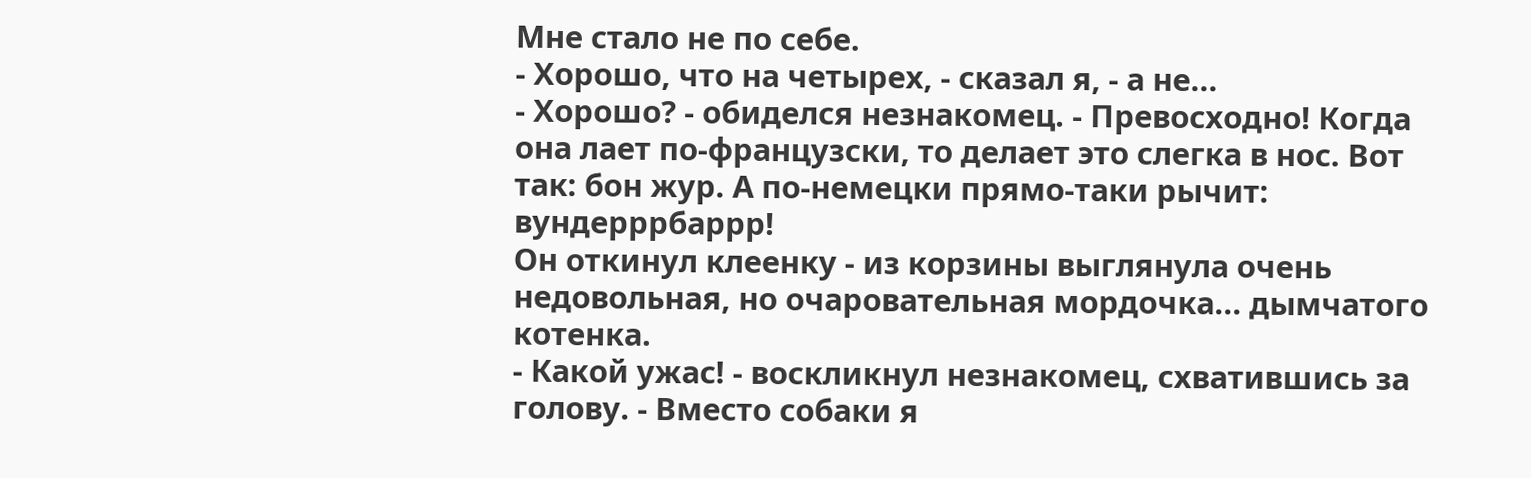Мне стало не по себе.
- Хорошо, что на четырех, - сказал я, - а не...
- Хорошо? - обиделся незнакомец. - Превосходно! Когда она лает по-французски, то делает это слегка в нос. Вот так: бон жур. А по-немецки прямо-таки рычит: вундерррбаррр!
Он откинул клеенку - из корзины выглянула очень недовольная, но очаровательная мордочка... дымчатого котенка.
- Какой ужас! - воскликнул незнакомец, схватившись за голову. - Вместо собаки я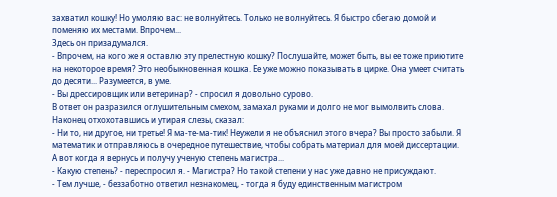захватил кошку! Но умоляю вас: не волнуйтесь. Только не волнуйтесь. Я быстро сбегаю домой и поменяю их местами. Впрочем...
Здесь он призадумался.
- Впрочем, на кого же я оставлю эту прелестную кошку? Послушайте, может быть, вы ее тоже приютите на некоторое время? Это необыкновенная кошка. Ее уже можно показывать в цирке. Она умеет считать до десяти... Разумеется, в уме.
- Вы дрессировщик или ветеринар? - спросил я довольно сурово.
В ответ он разразился оглушительным смехом, замахал руками и долго не мог вымолвить слова. Наконец отхохотавшись и утирая слезы, сказал:
- Ни то, ни другое, ни третье! Я ма-те-ма-тик! Неужели я не объяснил этого вчера? Вы просто забыли. Я математик и отправляюсь в очередное путешествие, чтобы собрать материал для моей диссертации. А вот когда я вернусь и получу ученую степень магистра...
- Какую степень? - переспросил я. - Магистра? Но такой степени у нас уже давно не присуждают.
- Тем лучше, - беззаботно ответил незнакомец, - тогда я буду единственным магистром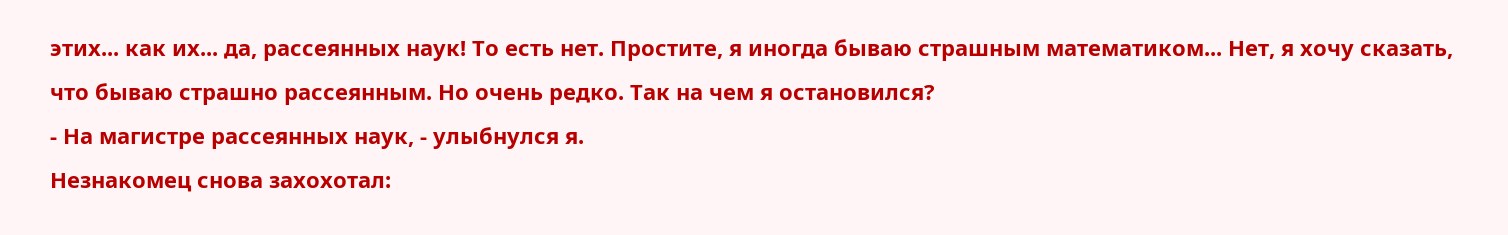этих... как их... да, рассеянных наук! То есть нет. Простите, я иногда бываю страшным математиком... Нет, я хочу сказать, что бываю страшно рассеянным. Но очень редко. Так на чем я остановился?
- На магистре рассеянных наук, - улыбнулся я.
Незнакомец снова захохотал: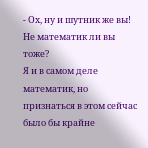- Ох, ну и шутник же вы! Не математик ли вы тоже?
Я и в самом деле математик, но признаться в этом сейчас было бы крайне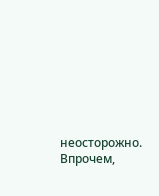неосторожно. Впрочем,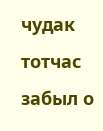чудак тотчас забыл о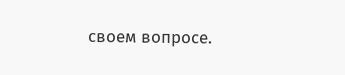своем вопросе.